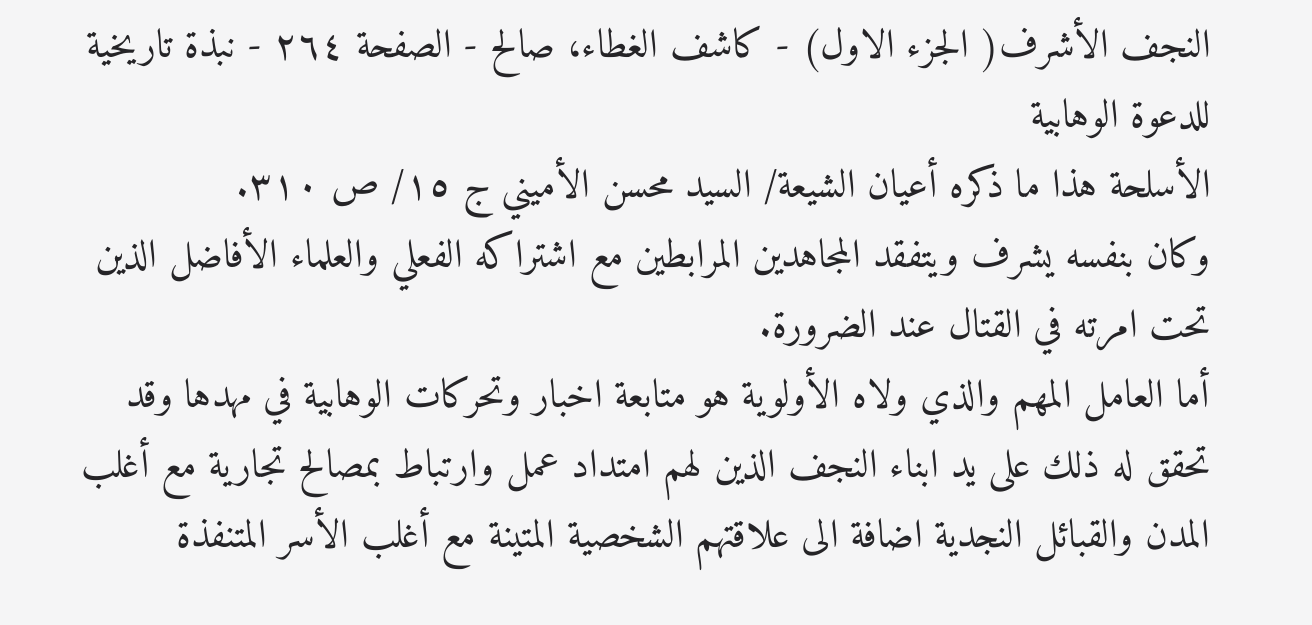النجف الأشرف( الجزء الاول) - كاشف الغطاء، صالح - الصفحة ٢٦٤ - نبذة تاريخية للدعوة الوهابية
الأسلحة هذا ما ذكره أعيان الشيعة/ السيد محسن الأميني ج ١٥/ ص ٣١٠.
وكان بنفسه يشرف ويتفقد المجاهدين المرابطين مع اشتراكه الفعلي والعلماء الأفاضل الذين تحت امرته في القتال عند الضرورة.
أما العامل المهم والذي ولاه الأولوية هو متابعة اخبار وتحركات الوهابية في مهدها وقد تحقق له ذلك على يد ابناء النجف الذين لهم امتداد عمل وارتباط بمصالح تجارية مع أغلب المدن والقبائل النجدية اضافة الى علاقتهم الشخصية المتينة مع أغلب الأسر المتنفذة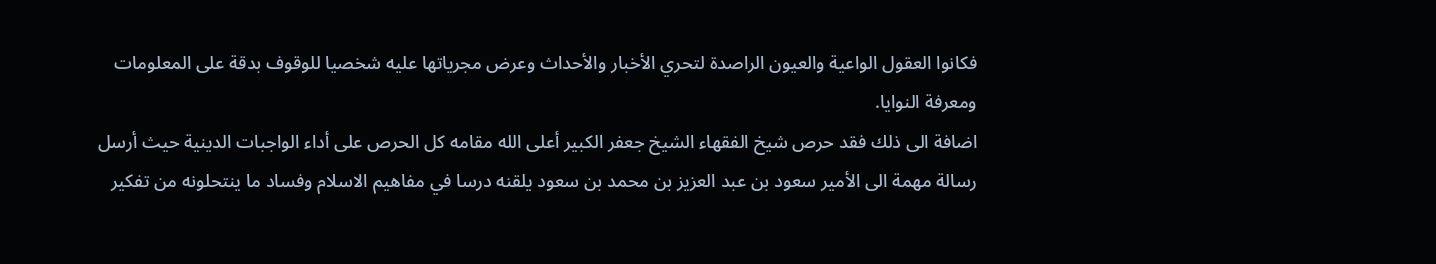فكانوا العقول الواعية والعيون الراصدة لتحري الأخبار والأحداث وعرض مجرياتها عليه شخصيا للوقوف بدقة على المعلومات ومعرفة النوايا.
اضافة الى ذلك فقد حرص شيخ الفقهاء الشيخ جعفر الكبير أعلى الله مقامه كل الحرص على أداء الواجبات الدينية حيث أرسل رسالة مهمة الى الأمير سعود بن عبد العزيز بن محمد بن سعود يلقنه درسا في مفاهيم الاسلام وفساد ما ينتحلونه من تفكير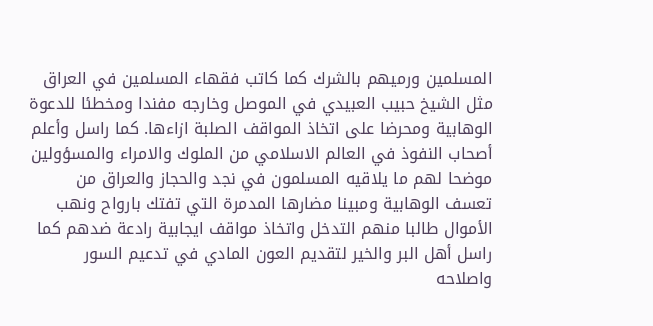المسلمين ورميهم بالشرك كما كاتب فقهاء المسلمين في العراق مثل الشيخ حبيب العبيدي في الموصل وخارجه مفندا ومخطئا للدعوة الوهابية ومحرضا على اتخاذ المواقف الصلبة ازاءها. كما راسل وأعلم أصحاب النفوذ في العالم الاسلامي من الملوك والامراء والمسؤولين موضحا لهم ما يلاقيه المسلمون في نجد والحجاز والعراق من تعسف الوهابية ومبينا مضارها المدمرة التي تفتك بارواح ونهب الأموال طالبا منهم التدخل واتخاذ مواقف ايجابية رادعة ضدهم كما راسل أهل البر والخير لتقديم العون المادي في تدعيم السور واصلاحه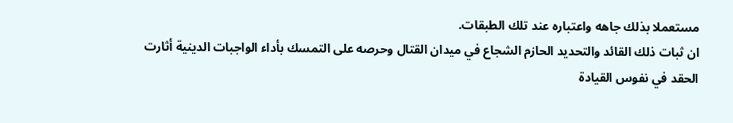مستعملا بذلك جاهه واعتباره عند تلك الطبقات.
ان ثبات ذلك القائد والتحديد الحازم الشجاع في ميدان القتال وحرصه على التمسك بأداء الواجبات الدينية أثارت الحقد في نفوس القيادة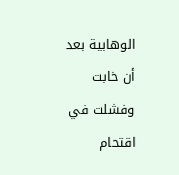الوهابية بعد أن خابت وفشلت في اقتحام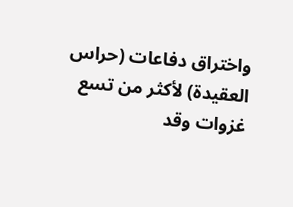واختراق دفاعات (حراس العقيدة) لأكثر من تسع غزوات وقد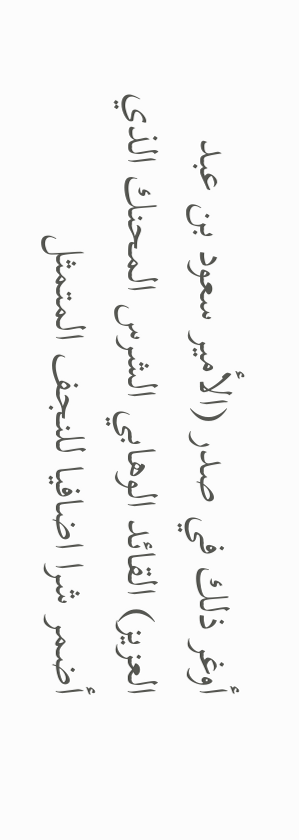أوغر ذلك في صدر (الأمير سعود بن عبد العزيز) القائد الوهابي الشرس المحنك الذي أضمر شرا اضافيا للنجف المتمثل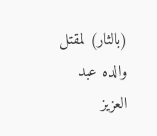(بالثار) لمقتل والده عبد العزيز